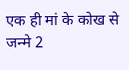एक ही मां के कोख से जन्मे 2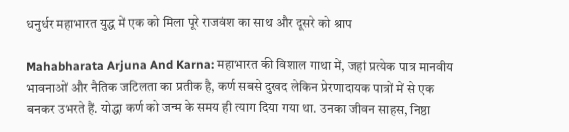धनुर्धर महाभारत युद्ध में एक को मिला पूरे राजवंश का साथ और दूसरे को श्राप

Mahabharata Arjuna And Karna: महाभारत की विशाल गाथा में, जहां प्रत्येक पात्र मानवीय भावनाओं और नैतिक जटिलता का प्रतीक है, कर्ण सबसे दुखद लेकिन प्रेरणादायक पात्रों में से एक बनकर उभरते हैं. योद्धा कर्ण को जन्म के समय ही त्याग दिया गया था. उनका जीवन साहस, निष्ठा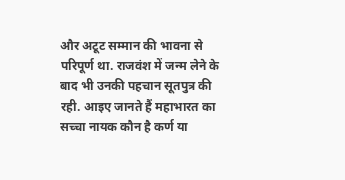और अटूट सम्मान की भावना से परिपूर्ण था. राजवंश में जन्म लेने के बाद भी उनकी पहचान सूतपुत्र की रही. आइए जानते हैं महाभारत का सच्चा नायक कौन है कर्ण या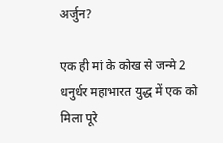अर्जुन?

एक ही मां के कोख से जन्मे 2 धनुर्धर महाभारत युद्ध में एक को मिला पूरे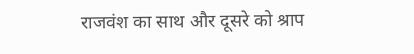राजवंश का साथ और दूसरे को श्राप